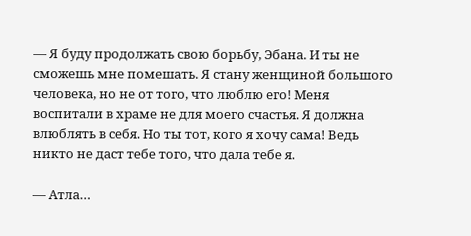— Я буду продолжать свою борьбу, Эбана. И ты не сможешь мне помешать. Я стану женщиной большого человека, но не от того, что люблю его! Меня воспитали в храме не для моего счастья. Я должна влюблять в себя. Но ты тот, кого я хочу сама! Ведь никто не даст тебе того, что дала тебе я.

— Атла…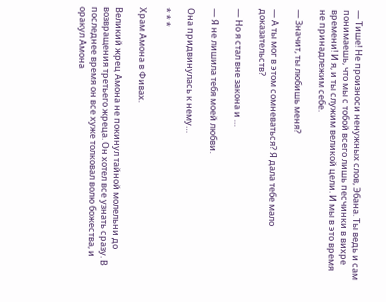— Тише! Не произноси ненужных слов, Эбана. Ты ведь и сам понимаешь, что мы с тобой всего лишь песчинки в вихре времени! И я, и ты служим великой цели. И мы в это время не принадлежим себе.

— Значит, ты любишь меня?

— А ты мог в этом сомневаться? Я дала тебе мало доказательств?

— Но я стал вне закона и …

— Я не лишила тебя моей любви.

Она придвинулась к нему…

* * *

Храм Амона в Фивах.

Великий жрец Амона не покинул тайной молельни до возвращения третьего жреца. Он хотел все узнать сразу. В последнее время он все хуже толковал волю божества, и оракул Амона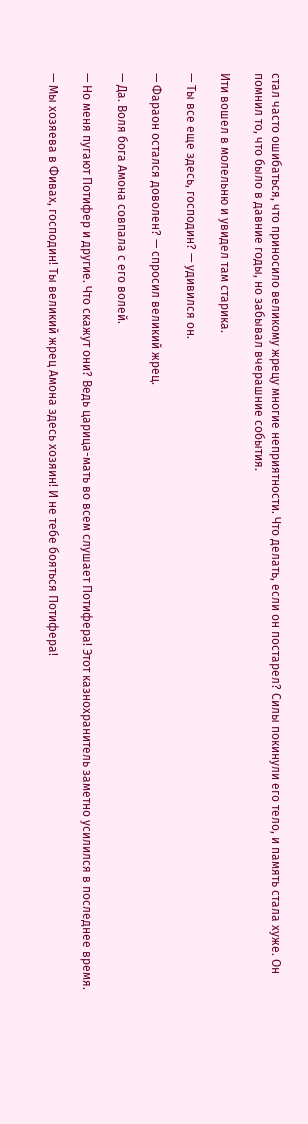стал часто ошибаться, что приносило великому жрецу многие неприятности. Что делать, если он постарел? Силы покинули его тело, и память стала хуже. Он помнил то, что было в давние годы, но забывал вчерашние события.

Ити вошел в молельню и увидел там старика.

— Ты все еще здесь, господин? — удивился он.

— Фараон остался доволен? — спросил великий жрец.

— Да. Воля бога Амона совпала с его волей.

— Но меня пугают Потифер и другие. Что скажут они? Ведь царица-мать во всем слушает Потифера! Этот казнохранитель заметно усилился в последнее время.

— Мы хозяева в Фивах, господин! Ты великий жрец Амона здесь хозяин! И не тебе бояться Потифера!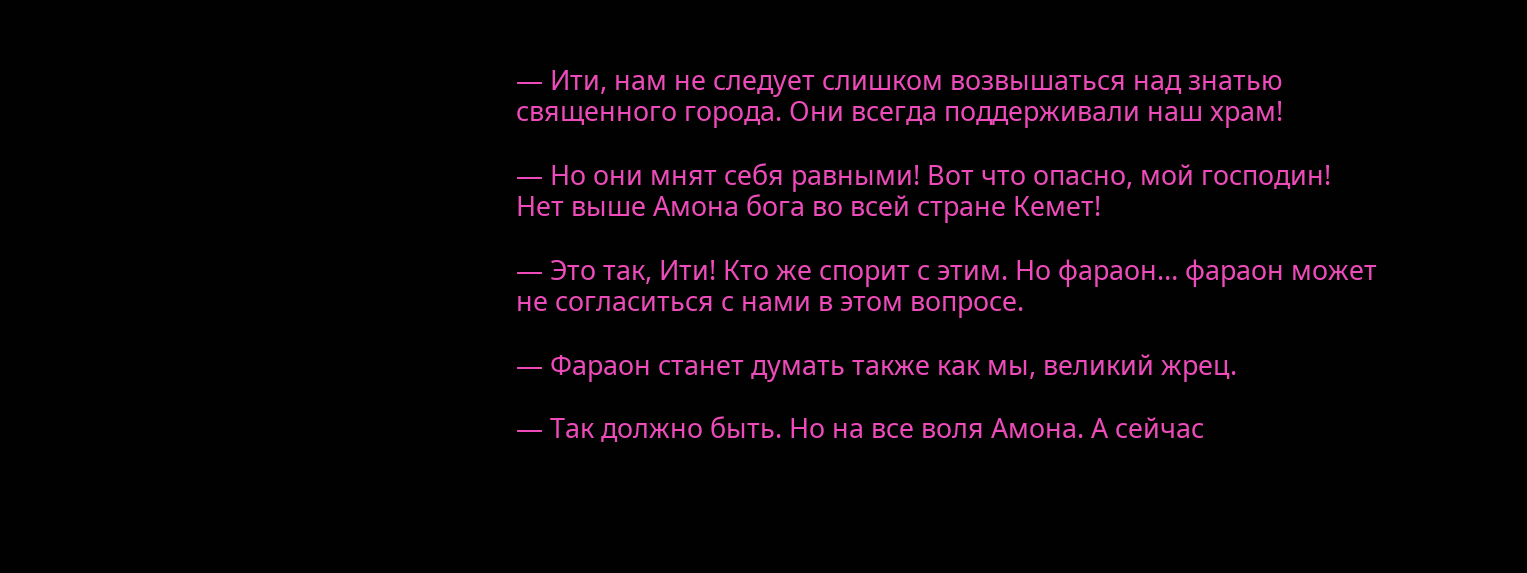— Ити, нам не следует слишком возвышаться над знатью священного города. Они всегда поддерживали наш храм!

— Но они мнят себя равными! Вот что опасно, мой господин! Нет выше Амона бога во всей стране Кемет!

— Это так, Ити! Кто же спорит с этим. Но фараон… фараон может не согласиться с нами в этом вопросе.

— Фараон станет думать также как мы, великий жрец.

— Так должно быть. Но на все воля Амона. А сейчас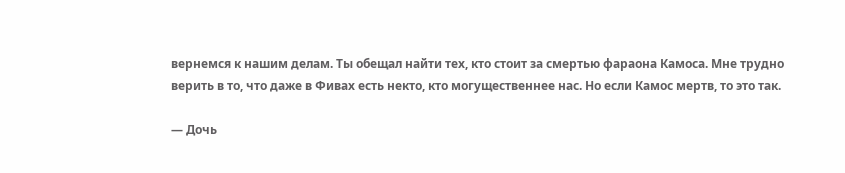вернемся к нашим делам. Ты обещал найти тех, кто стоит за смертью фараона Камоса. Мне трудно верить в то, что даже в Фивах есть некто, кто могущественнее нас. Но если Камос мертв, то это так.

— Дочь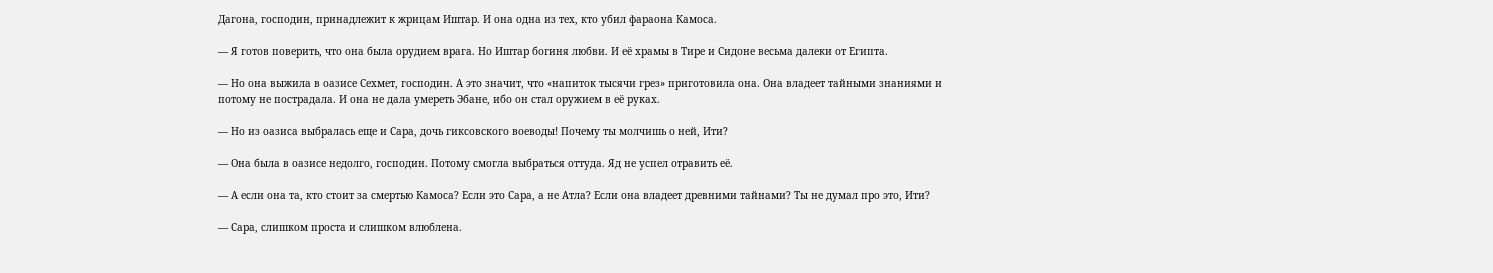Дагона, господин, принадлежит к жрицам Иштар. И она одна из тех, кто убил фараона Камоса.

— Я готов поверить, что она была орудием врага. Но Иштар богиня любви. И её храмы в Тире и Сидоне весьма далеки от Египта.

— Но она выжила в оазисе Сехмет, господин. А это значит, что «напиток тысячи грез» приготовила она. Она владеет тайными знаниями и потому не пострадала. И она не дала умереть Эбане, ибо он стал оружием в её руках.

— Но из оазиса выбралась еще и Сара, дочь гиксовского воеводы! Почему ты молчишь о ней, Ити?

— Она была в оазисе недолго, господин. Потому смогла выбраться оттуда. Яд не успел отравить её.

— А если она та, кто стоит за смертью Камоса? Если это Сара, а не Атла? Если она владеет древними тайнами? Ты не думал про это, Ити?

— Сара, слишком проста и слишком влюблена.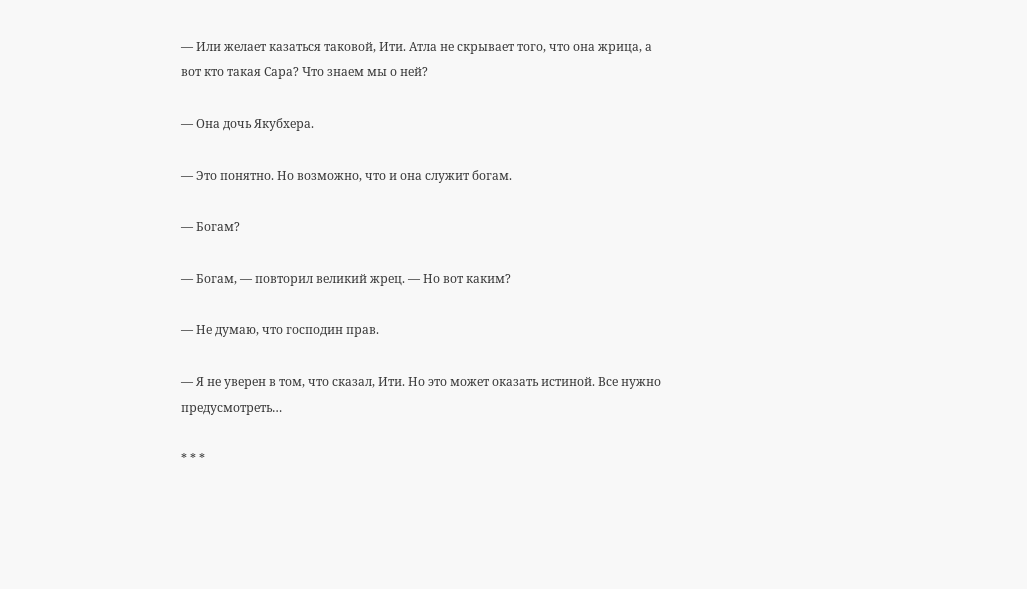— Или желает казаться таковой, Ити. Атла не скрывает того, что она жрица, а вот кто такая Сара? Что знаем мы о ней?

— Она дочь Якубхера.

— Это понятно. Но возможно, что и она служит богам.

— Богам?

— Богам, — повторил великий жрец. — Но вот каким?

— Не думаю, что господин прав.

— Я не уверен в том, что сказал, Ити. Но это может оказать истиной. Все нужно предусмотреть…

* * *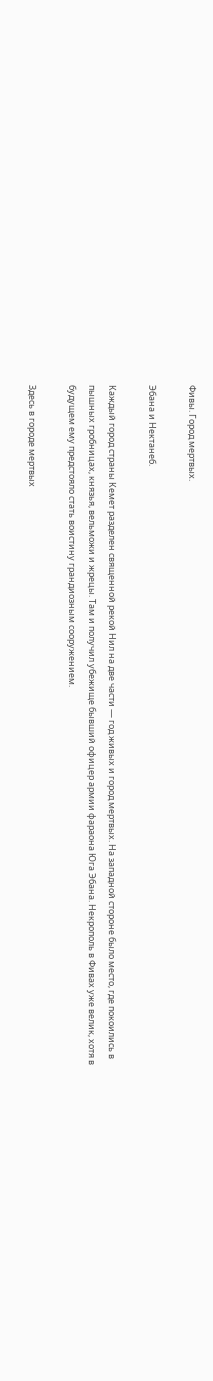Фивы. Город мертвых.

Эбана и Нектанеб.

Каждый город страны Кемет разделен священной рекой Нил на две части — год живых и город мертвых. На западной стороне было место, где покоились в пышных гробницах, князья, вельможи и жрецы. Там и получил убежище бывший офицер армии фараона Юга Эбана. Некрополь в Фивах уже велик, хотя в будущем ему предстояло стать воистину грандиозным сооружением.

Здесь в городе мертвых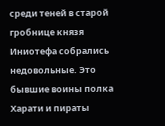среди теней в старой гробнице князя Иниотефа собрались недовольные. Это бывшие воины полка Харати и пираты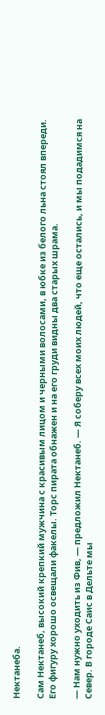Нектанеба.

Сам Нектанеб, высокий крепкий мужчина с красивым лицом и черными волосами, в юбке из белого льна стоял впереди. Его фигуру хорошо освещали факелы. Торс пирата обнажен и на его груди видны два старых шрама.

— Нам нужно уходить из Фив, — предложил Нектанеб. — Я соберу всех моих людей, что еще остались, и мы подадимся на Север. В городе Саис в Дельте мы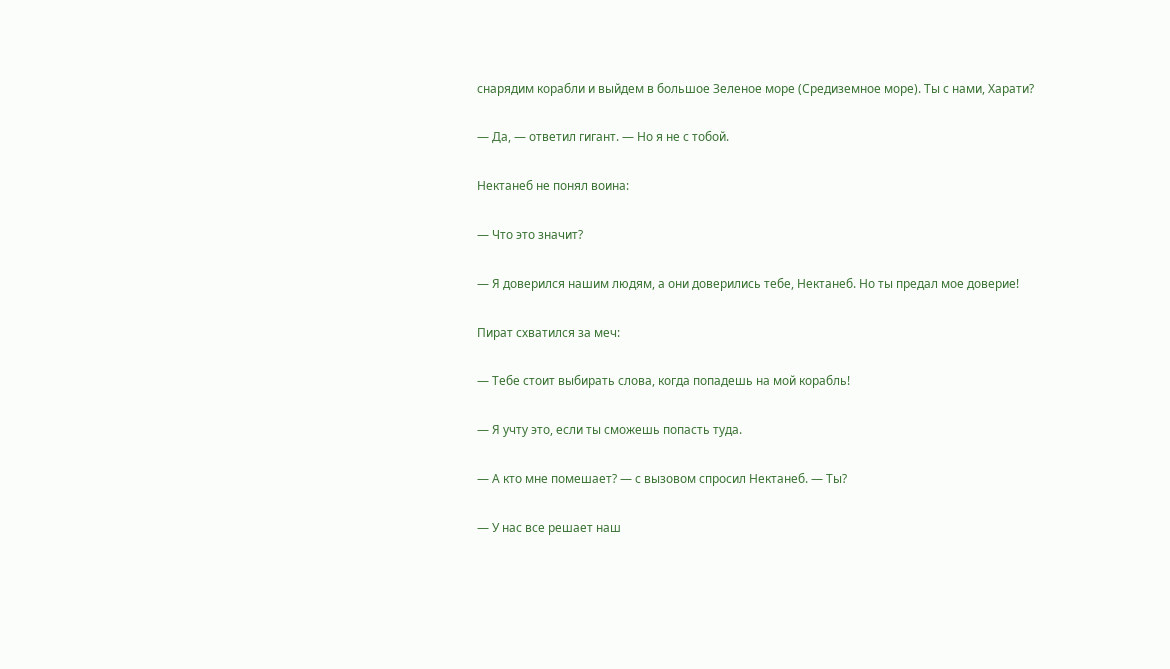снарядим корабли и выйдем в большое Зеленое море (Средиземное море). Ты с нами, Харати?

— Да, — ответил гигант. — Но я не с тобой.

Нектанеб не понял воина:

— Что это значит?

— Я доверился нашим людям, а они доверились тебе, Нектанеб. Но ты предал мое доверие!

Пират схватился за меч:

— Тебе стоит выбирать слова, когда попадешь на мой корабль!

— Я учту это, если ты сможешь попасть туда.

— А кто мне помешает? — с вызовом спросил Нектанеб. — Ты?

— У нас все решает наш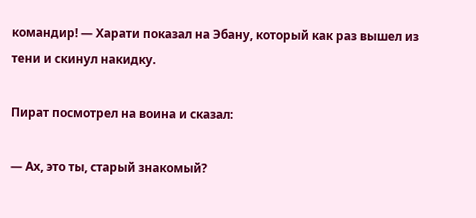командир! — Харати показал на Эбану, который как раз вышел из тени и скинул накидку.

Пират посмотрел на воина и сказал:

— Ах, это ты, старый знакомый?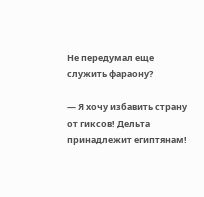Не передумал еще служить фараону?

— Я хочу избавить страну от гиксов! Дельта принадлежит египтянам!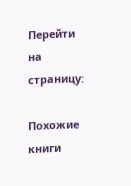Перейти на страницу:

Похожие книги